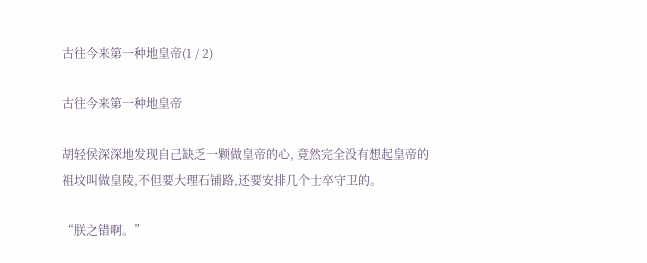古往今来第一种地皇帝(1 / 2)

古往今来第一种地皇帝

胡轻侯深深地发现自己缺乏一颗做皇帝的心, 竟然完全没有想起皇帝的祖坟叫做皇陵,不但要大理石铺路,还要安排几个士卒守卫的。

“朕之错啊。”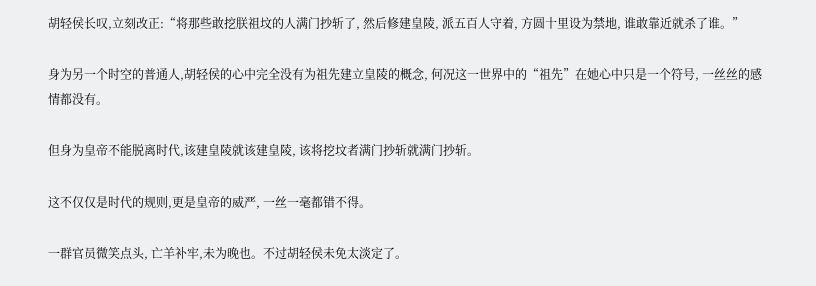胡轻侯长叹,立刻改正:“将那些敢挖朕祖坟的人满门抄斩了, 然后修建皇陵, 派五百人守着, 方圆十里设为禁地, 谁敢靠近就杀了谁。”

身为另一个时空的普通人,胡轻侯的心中完全没有为祖先建立皇陵的概念, 何况这一世界中的“祖先”在她心中只是一个符号, 一丝丝的感情都没有。

但身为皇帝不能脱离时代,该建皇陵就该建皇陵, 该将挖坟者满门抄斩就满门抄斩。

这不仅仅是时代的规则,更是皇帝的威严, 一丝一毫都错不得。

一群官员微笑点头, 亡羊补牢,未为晚也。不过胡轻侯未免太淡定了。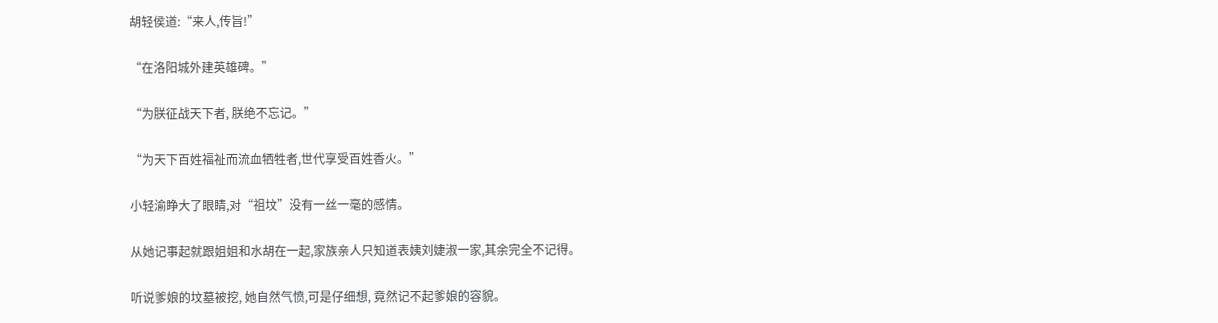胡轻侯道:“来人,传旨!”

“在洛阳城外建英雄碑。”

“为朕征战天下者, 朕绝不忘记。”

“为天下百姓福祉而流血牺牲者,世代享受百姓香火。”

小轻渝睁大了眼睛,对“祖坟”没有一丝一毫的感情。

从她记事起就跟姐姐和水胡在一起,家族亲人只知道表姨刘婕淑一家,其余完全不记得。

听说爹娘的坟墓被挖, 她自然气愤,可是仔细想, 竟然记不起爹娘的容貌。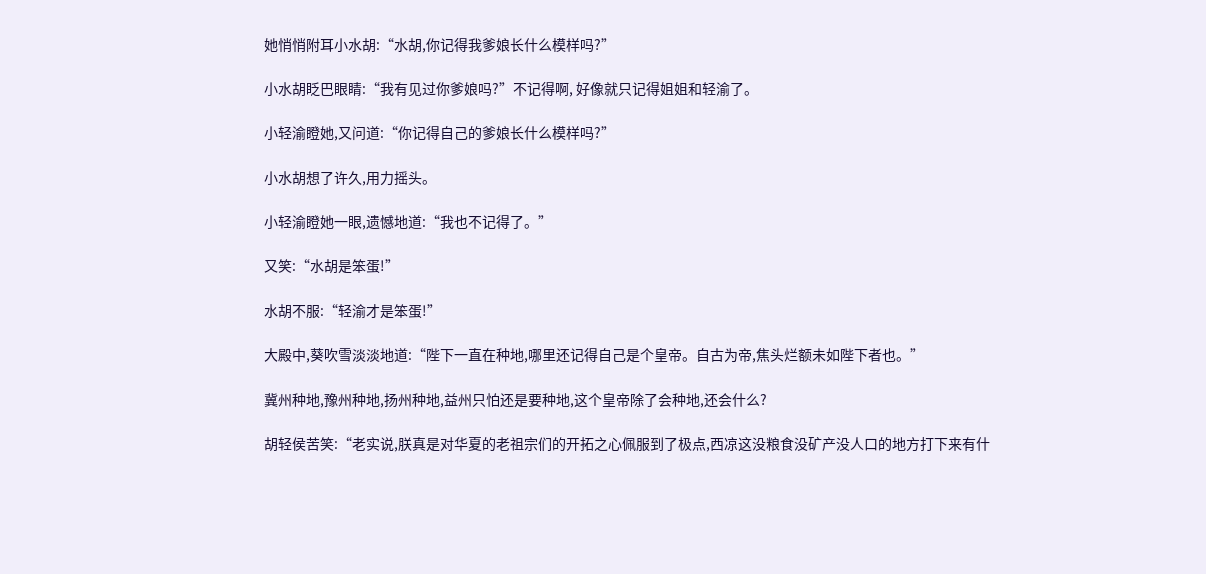她悄悄附耳小水胡:“水胡,你记得我爹娘长什么模样吗?”

小水胡眨巴眼睛:“我有见过你爹娘吗?”不记得啊, 好像就只记得姐姐和轻渝了。

小轻渝瞪她,又问道:“你记得自己的爹娘长什么模样吗?”

小水胡想了许久,用力摇头。

小轻渝瞪她一眼,遗憾地道:“我也不记得了。”

又笑:“水胡是笨蛋!”

水胡不服:“轻渝才是笨蛋!”

大殿中,葵吹雪淡淡地道:“陛下一直在种地,哪里还记得自己是个皇帝。自古为帝,焦头烂额未如陛下者也。”

冀州种地,豫州种地,扬州种地,益州只怕还是要种地,这个皇帝除了会种地,还会什么?

胡轻侯苦笑:“老实说,朕真是对华夏的老祖宗们的开拓之心佩服到了极点,西凉这没粮食没矿产没人口的地方打下来有什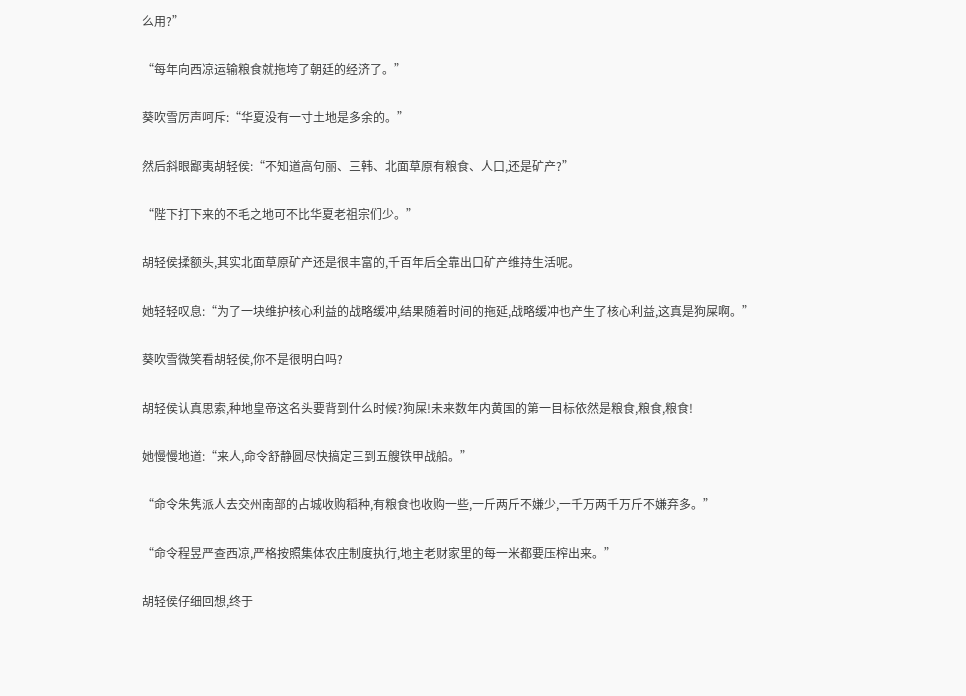么用?”

“每年向西凉运输粮食就拖垮了朝廷的经济了。”

葵吹雪厉声呵斥:“华夏没有一寸土地是多余的。”

然后斜眼鄙夷胡轻侯:“不知道高句丽、三韩、北面草原有粮食、人口,还是矿产?”

“陛下打下来的不毛之地可不比华夏老祖宗们少。”

胡轻侯揉额头,其实北面草原矿产还是很丰富的,千百年后全靠出口矿产维持生活呢。

她轻轻叹息:“为了一块维护核心利益的战略缓冲,结果随着时间的拖延,战略缓冲也产生了核心利益,这真是狗屎啊。”

葵吹雪微笑看胡轻侯,你不是很明白吗?

胡轻侯认真思索,种地皇帝这名头要背到什么时候?狗屎!未来数年内黄国的第一目标依然是粮食,粮食,粮食!

她慢慢地道:“来人,命令舒静圆尽快搞定三到五艘铁甲战船。”

“命令朱隽派人去交州南部的占城收购稻种,有粮食也收购一些,一斤两斤不嫌少,一千万两千万斤不嫌弃多。”

“命令程昱严查西凉,严格按照集体农庄制度执行,地主老财家里的每一米都要压榨出来。”

胡轻侯仔细回想,终于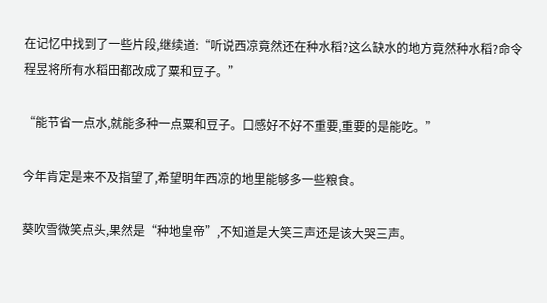在记忆中找到了一些片段,继续道:“听说西凉竟然还在种水稻?这么缺水的地方竟然种水稻?命令程昱将所有水稻田都改成了粟和豆子。”

“能节省一点水,就能多种一点粟和豆子。口感好不好不重要,重要的是能吃。”

今年肯定是来不及指望了,希望明年西凉的地里能够多一些粮食。

葵吹雪微笑点头,果然是“种地皇帝”,不知道是大笑三声还是该大哭三声。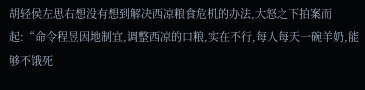胡轻侯左思右想没有想到解决西凉粮食危机的办法,大怒之下拍案而起:“命令程昱因地制宜,调整西凉的口粮,实在不行,每人每天一碗羊奶,能够不饿死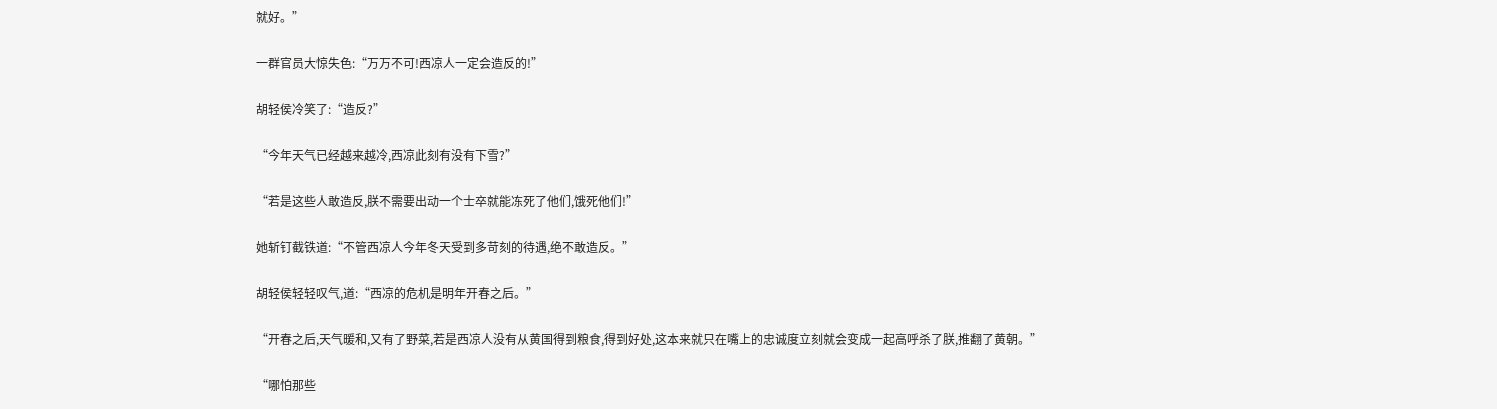就好。”

一群官员大惊失色:“万万不可!西凉人一定会造反的!”

胡轻侯冷笑了:“造反?”

“今年天气已经越来越冷,西凉此刻有没有下雪?”

“若是这些人敢造反,朕不需要出动一个士卒就能冻死了他们,饿死他们!”

她斩钉截铁道:“不管西凉人今年冬天受到多苛刻的待遇,绝不敢造反。”

胡轻侯轻轻叹气,道:“西凉的危机是明年开春之后。”

“开春之后,天气暖和,又有了野菜,若是西凉人没有从黄国得到粮食,得到好处,这本来就只在嘴上的忠诚度立刻就会变成一起高呼杀了朕,推翻了黄朝。”

“哪怕那些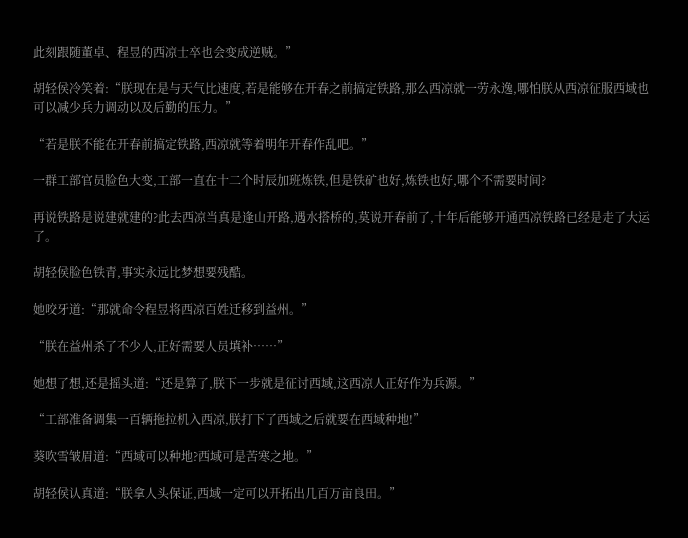此刻跟随董卓、程昱的西凉士卒也会变成逆贼。”

胡轻侯冷笑着:“朕现在是与天气比速度,若是能够在开春之前搞定铁路,那么西凉就一劳永逸,哪怕朕从西凉征服西域也可以减少兵力调动以及后勤的压力。”

“若是朕不能在开春前搞定铁路,西凉就等着明年开春作乱吧。”

一群工部官员脸色大变,工部一直在十二个时辰加班炼铁,但是铁矿也好,炼铁也好,哪个不需要时间?

再说铁路是说建就建的?此去西凉当真是逢山开路,遇水搭桥的,莫说开春前了,十年后能够开通西凉铁路已经是走了大运了。

胡轻侯脸色铁青,事实永远比梦想要残酷。

她咬牙道:“那就命令程昱将西凉百姓迁移到益州。”

“朕在益州杀了不少人,正好需要人员填补……”

她想了想,还是摇头道:“还是算了,朕下一步就是征讨西域,这西凉人正好作为兵源。”

“工部准备调集一百辆拖拉机入西凉,朕打下了西域之后就要在西域种地!”

葵吹雪皱眉道:“西域可以种地?西域可是苦寒之地。”

胡轻侯认真道:“朕拿人头保证,西域一定可以开拓出几百万亩良田。”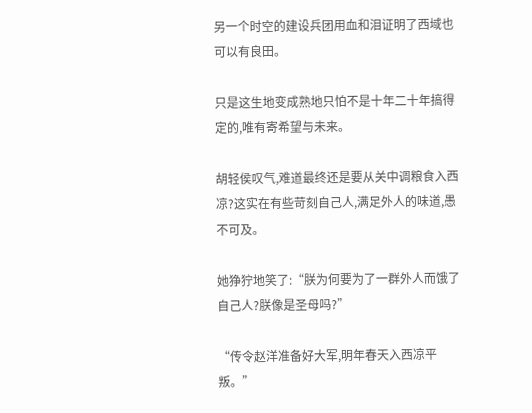另一个时空的建设兵团用血和泪证明了西域也可以有良田。

只是这生地变成熟地只怕不是十年二十年搞得定的,唯有寄希望与未来。

胡轻侯叹气,难道最终还是要从关中调粮食入西凉?这实在有些苛刻自己人,满足外人的味道,愚不可及。

她狰狞地笑了:“朕为何要为了一群外人而饿了自己人?朕像是圣母吗?”

“传令赵洋准备好大军,明年春天入西凉平叛。”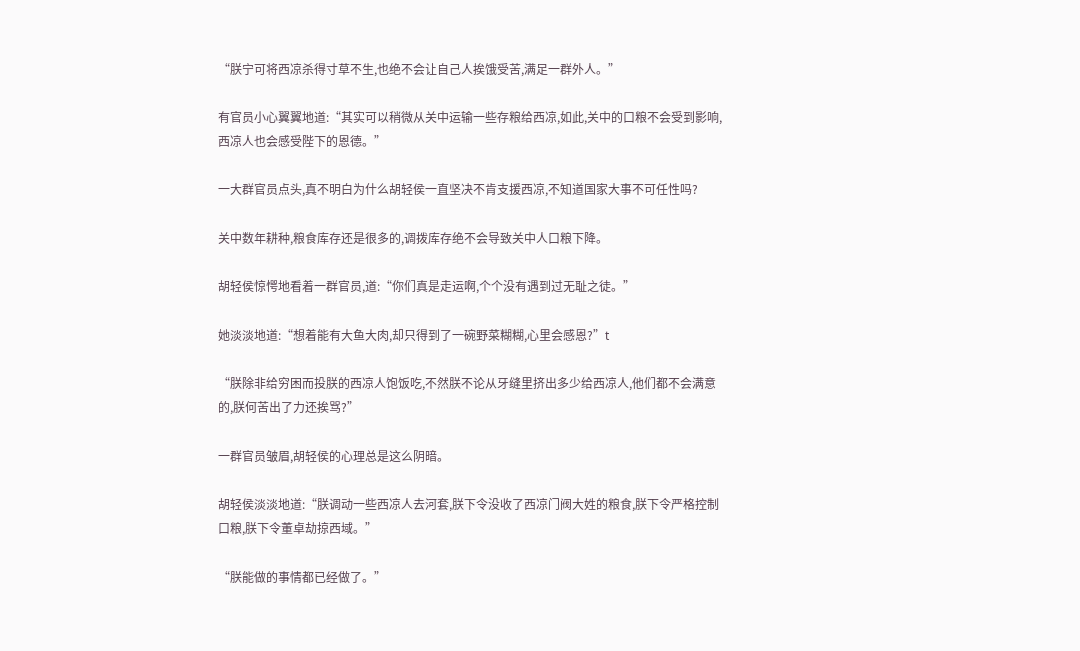“朕宁可将西凉杀得寸草不生,也绝不会让自己人挨饿受苦,满足一群外人。”

有官员小心翼翼地道:“其实可以稍微从关中运输一些存粮给西凉,如此,关中的口粮不会受到影响,西凉人也会感受陛下的恩德。”

一大群官员点头,真不明白为什么胡轻侯一直坚决不肯支援西凉,不知道国家大事不可任性吗?

关中数年耕种,粮食库存还是很多的,调拨库存绝不会导致关中人口粮下降。

胡轻侯惊愕地看着一群官员,道:“你们真是走运啊,个个没有遇到过无耻之徒。”

她淡淡地道:“想着能有大鱼大肉,却只得到了一碗野菜糊糊,心里会感恩?”t

“朕除非给穷困而投朕的西凉人饱饭吃,不然朕不论从牙缝里挤出多少给西凉人,他们都不会满意的,朕何苦出了力还挨骂?”

一群官员皱眉,胡轻侯的心理总是这么阴暗。

胡轻侯淡淡地道:“朕调动一些西凉人去河套,朕下令没收了西凉门阀大姓的粮食,朕下令严格控制口粮,朕下令董卓劫掠西域。”

“朕能做的事情都已经做了。”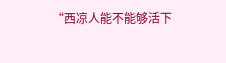“西凉人能不能够活下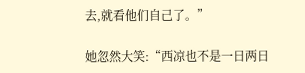去,就看他们自己了。”

她忽然大笑:“西凉也不是一日两日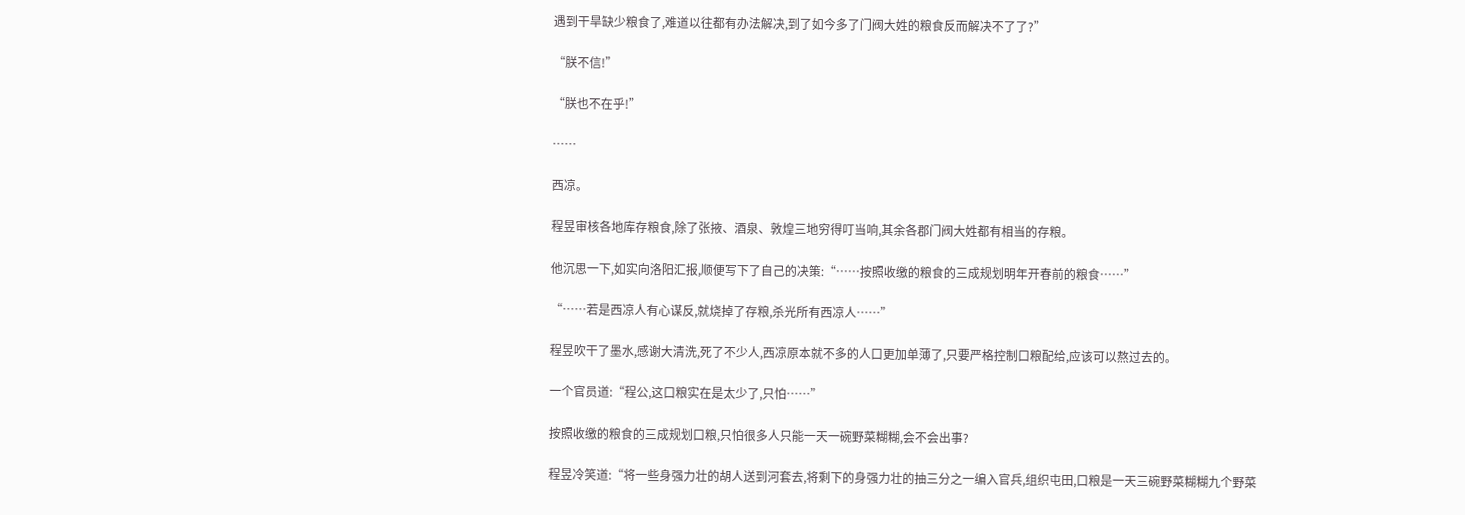遇到干旱缺少粮食了,难道以往都有办法解决,到了如今多了门阀大姓的粮食反而解决不了了?”

“朕不信!”

“朕也不在乎!”

……

西凉。

程昱审核各地库存粮食,除了张掖、酒泉、敦煌三地穷得叮当响,其余各郡门阀大姓都有相当的存粮。

他沉思一下,如实向洛阳汇报,顺便写下了自己的决策:“……按照收缴的粮食的三成规划明年开春前的粮食……”

“……若是西凉人有心谋反,就烧掉了存粮,杀光所有西凉人……”

程昱吹干了墨水,感谢大清洗,死了不少人,西凉原本就不多的人口更加单薄了,只要严格控制口粮配给,应该可以熬过去的。

一个官员道:“程公,这口粮实在是太少了,只怕……”

按照收缴的粮食的三成规划口粮,只怕很多人只能一天一碗野菜糊糊,会不会出事?

程昱冷笑道:“将一些身强力壮的胡人送到河套去,将剩下的身强力壮的抽三分之一编入官兵,组织屯田,口粮是一天三碗野菜糊糊九个野菜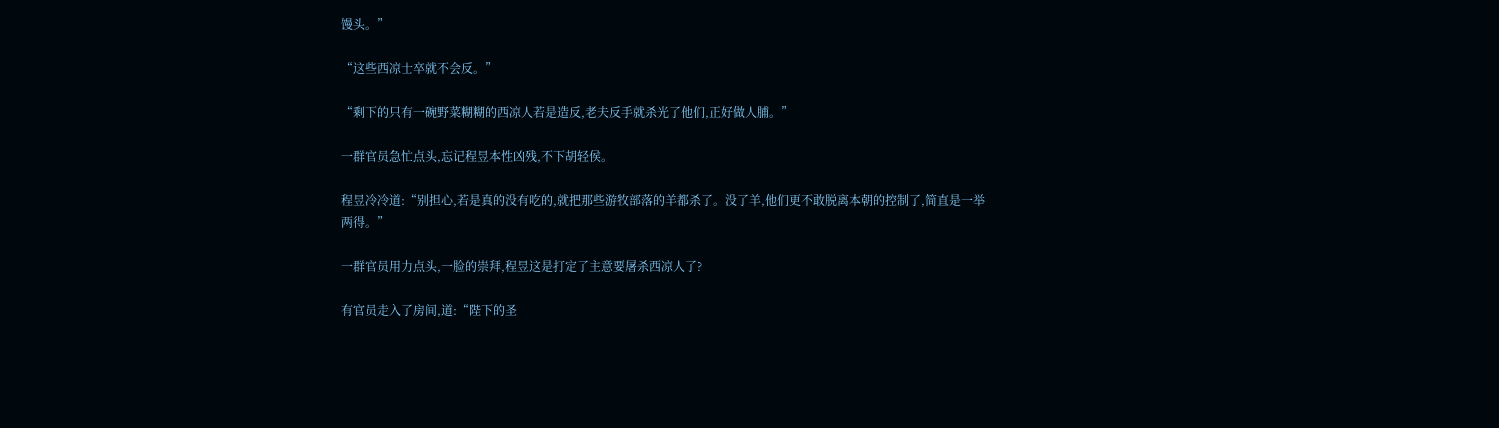馒头。”

“这些西凉士卒就不会反。”

“剩下的只有一碗野菜糊糊的西凉人若是造反,老夫反手就杀光了他们,正好做人脯。”

一群官员急忙点头,忘记程昱本性凶残,不下胡轻侯。

程昱冷冷道:“别担心,若是真的没有吃的,就把那些游牧部落的羊都杀了。没了羊,他们更不敢脱离本朝的控制了,简直是一举两得。”

一群官员用力点头,一脸的崇拜,程昱这是打定了主意要屠杀西凉人了?

有官员走入了房间,道:“陛下的圣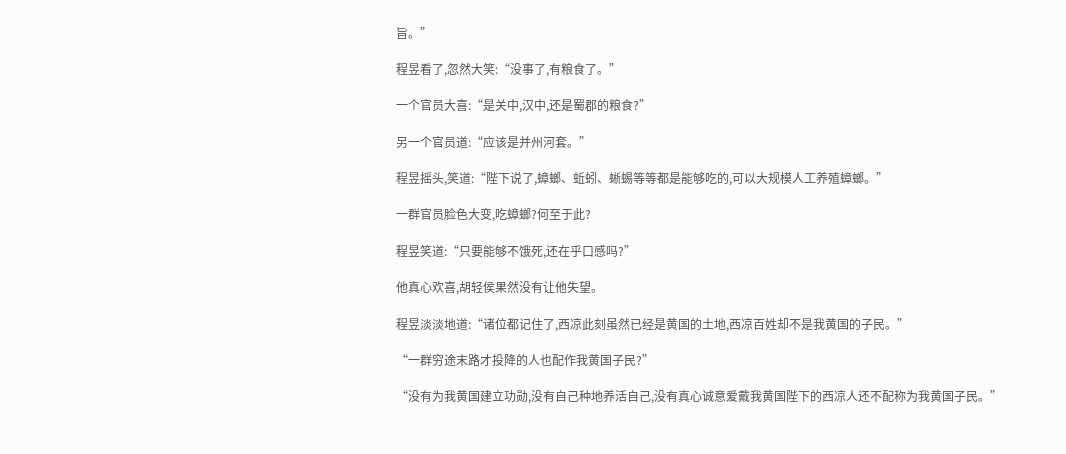旨。”

程昱看了,忽然大笑:“没事了,有粮食了。”

一个官员大喜:“是关中,汉中,还是蜀郡的粮食?”

另一个官员道:“应该是并州河套。”

程昱摇头,笑道:“陛下说了,蟑螂、蚯蚓、蜥蜴等等都是能够吃的,可以大规模人工养殖蟑螂。”

一群官员脸色大变,吃蟑螂?何至于此?

程昱笑道:“只要能够不饿死,还在乎口感吗?”

他真心欢喜,胡轻侯果然没有让他失望。

程昱淡淡地道:“诸位都记住了,西凉此刻虽然已经是黄国的土地,西凉百姓却不是我黄国的子民。”

“一群穷途末路才投降的人也配作我黄国子民?”

“没有为我黄国建立功勋,没有自己种地养活自己,没有真心诚意爱戴我黄国陛下的西凉人还不配称为我黄国子民。”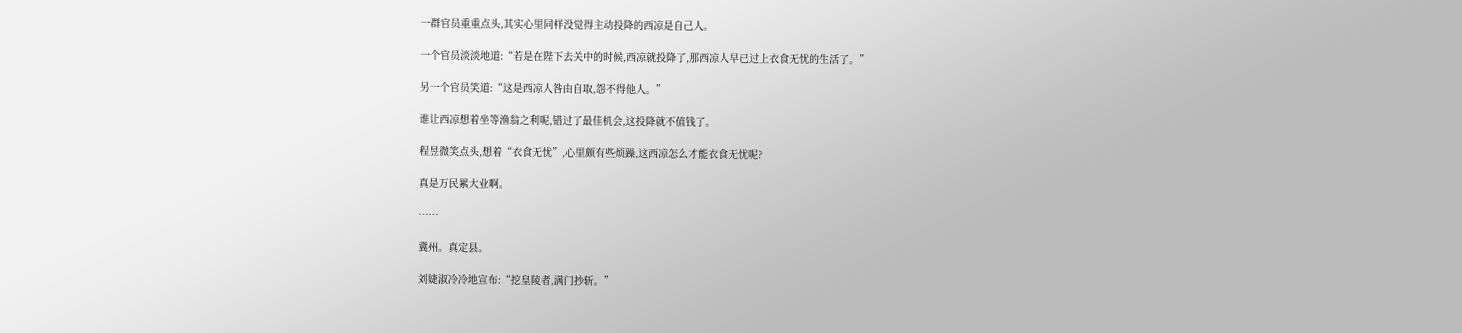一群官员重重点头,其实心里同样没觉得主动投降的西凉是自己人。

一个官员淡淡地道:“若是在陛下去关中的时候,西凉就投降了,那西凉人早已过上衣食无忧的生活了。”

另一个官员笑道:“这是西凉人咎由自取,怨不得他人。”

谁让西凉想着坐等渔翁之利呢,错过了最佳机会,这投降就不值钱了。

程昱微笑点头,想着“衣食无忧”,心里颇有些烦躁,这西凉怎么才能衣食无忧呢?

真是万民累大业啊。

……

冀州。真定县。

刘婕淑冷冷地宣布:“挖皇陵者,满门抄斩。”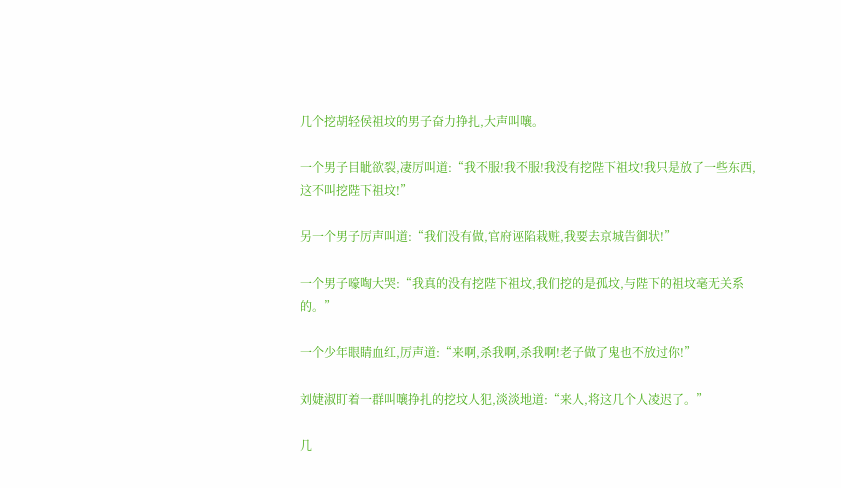几个挖胡轻侯祖坟的男子奋力挣扎,大声叫嚷。

一个男子目眦欲裂,凄厉叫道:“我不服!我不服!我没有挖陛下祖坟!我只是放了一些东西,这不叫挖陛下祖坟!”

另一个男子厉声叫道:“我们没有做,官府诬陷栽赃,我要去京城告御状!”

一个男子嚎啕大哭:“我真的没有挖陛下祖坟,我们挖的是孤坟,与陛下的祖坟毫无关系的。”

一个少年眼睛血红,厉声道:“来啊,杀我啊,杀我啊!老子做了鬼也不放过你!”

刘婕淑盯着一群叫嚷挣扎的挖坟人犯,淡淡地道:“来人,将这几个人凌迟了。”

几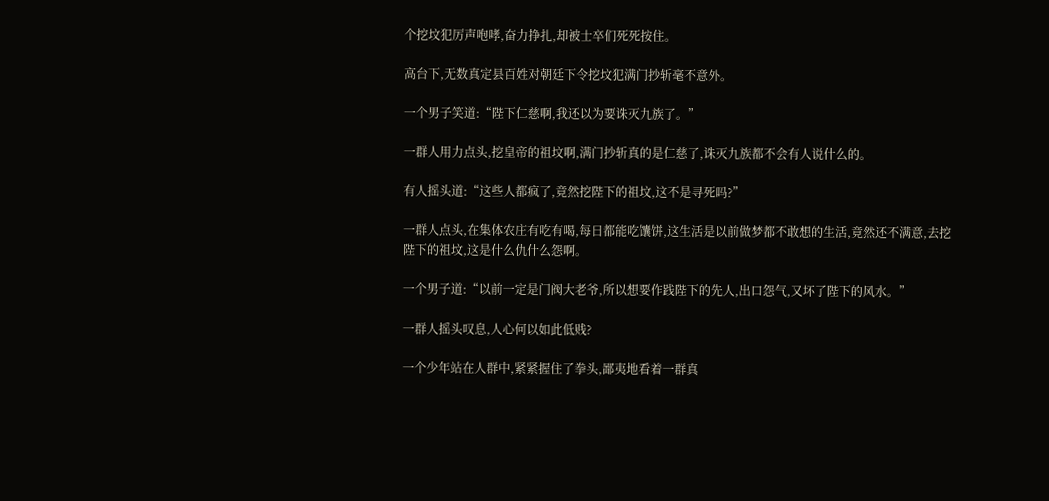个挖坟犯厉声咆哮,奋力挣扎,却被士卒们死死按住。

高台下,无数真定县百姓对朝廷下令挖坟犯满门抄斩毫不意外。

一个男子笑道:“陛下仁慈啊,我还以为要诛灭九族了。”

一群人用力点头,挖皇帝的祖坟啊,满门抄斩真的是仁慈了,诛灭九族都不会有人说什么的。

有人摇头道:“这些人都疯了,竟然挖陛下的祖坟,这不是寻死吗?”

一群人点头,在集体农庄有吃有喝,每日都能吃馕饼,这生活是以前做梦都不敢想的生活,竟然还不满意,去挖陛下的祖坟,这是什么仇什么怨啊。

一个男子道:“以前一定是门阀大老爷,所以想要作践陛下的先人,出口怨气,又坏了陛下的风水。”

一群人摇头叹息,人心何以如此低贱?

一个少年站在人群中,紧紧握住了拳头,鄙夷地看着一群真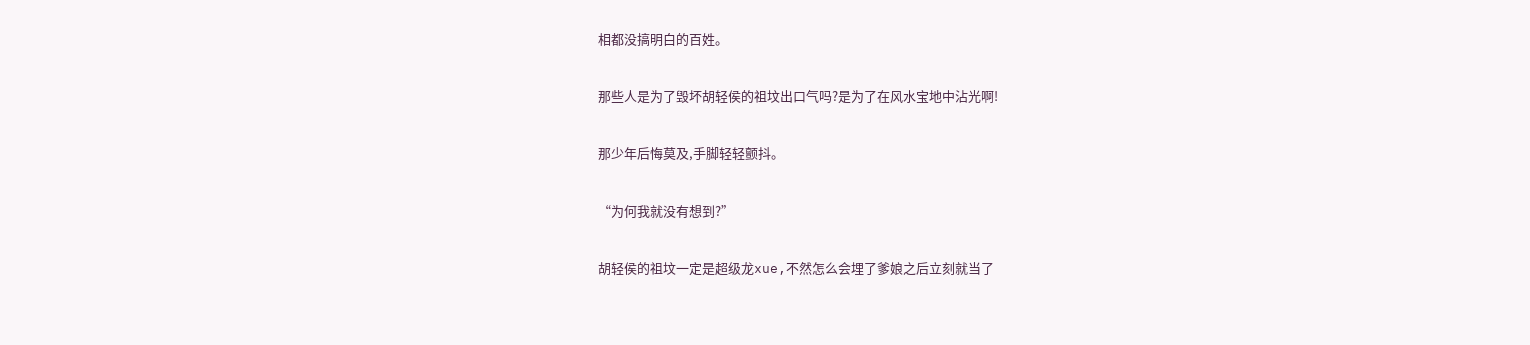相都没搞明白的百姓。

那些人是为了毁坏胡轻侯的祖坟出口气吗?是为了在风水宝地中沾光啊!

那少年后悔莫及,手脚轻轻颤抖。

“为何我就没有想到?”

胡轻侯的祖坟一定是超级龙xue,不然怎么会埋了爹娘之后立刻就当了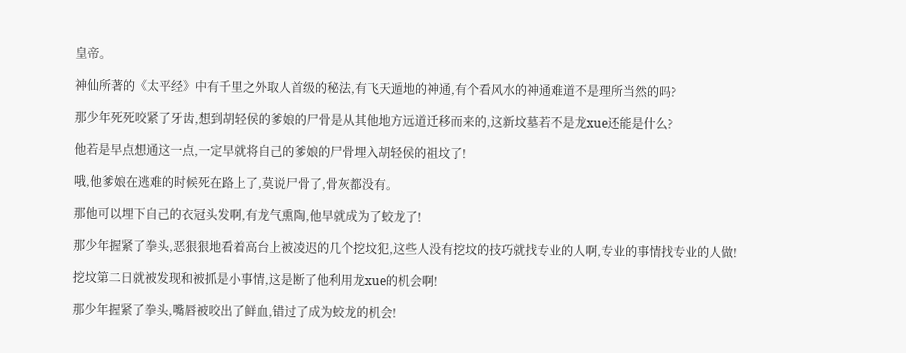皇帝。

神仙所著的《太平经》中有千里之外取人首级的秘法,有飞天遁地的神通,有个看风水的神通难道不是理所当然的吗?

那少年死死咬紧了牙齿,想到胡轻侯的爹娘的尸骨是从其他地方远道迁移而来的,这新坟墓若不是龙xue还能是什么?

他若是早点想通这一点,一定早就将自己的爹娘的尸骨埋入胡轻侯的祖坟了!

哦,他爹娘在逃难的时候死在路上了,莫说尸骨了,骨灰都没有。

那他可以埋下自己的衣冠头发啊,有龙气熏陶,他早就成为了蛟龙了!

那少年握紧了拳头,恶狠狠地看着高台上被凌迟的几个挖坟犯,这些人没有挖坟的技巧就找专业的人啊,专业的事情找专业的人做!

挖坟第二日就被发现和被抓是小事情,这是断了他利用龙xue的机会啊!

那少年握紧了拳头,嘴唇被咬出了鲜血,错过了成为蛟龙的机会!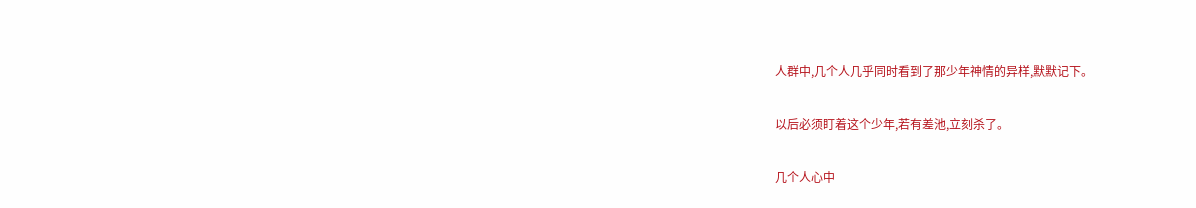人群中,几个人几乎同时看到了那少年神情的异样,默默记下。

以后必须盯着这个少年,若有差池,立刻杀了。

几个人心中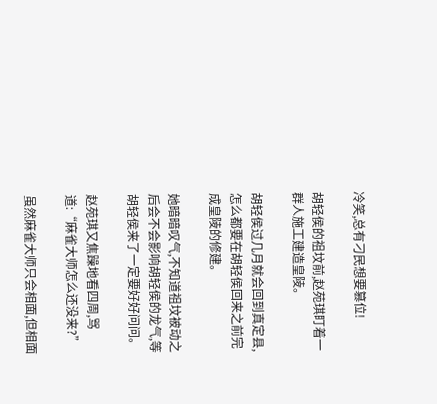冷笑,总有刁民想要篡位!

胡轻侯的祖坟前,赵苑琪盯着一群人施工建造皇陵。

胡轻侯过几月就会回到真定县,怎么都要在胡轻侯回来之前完成皇陵的修建。

她暗暗叹气,不知道祖坟被动之后会不会影响胡轻侯的龙气,等胡轻侯来了一定要好好问问。

赵苑琪又焦躁地看四周,骂道:“麻雀大师怎么还没来?”

虽然麻雀大师只会相面,但相面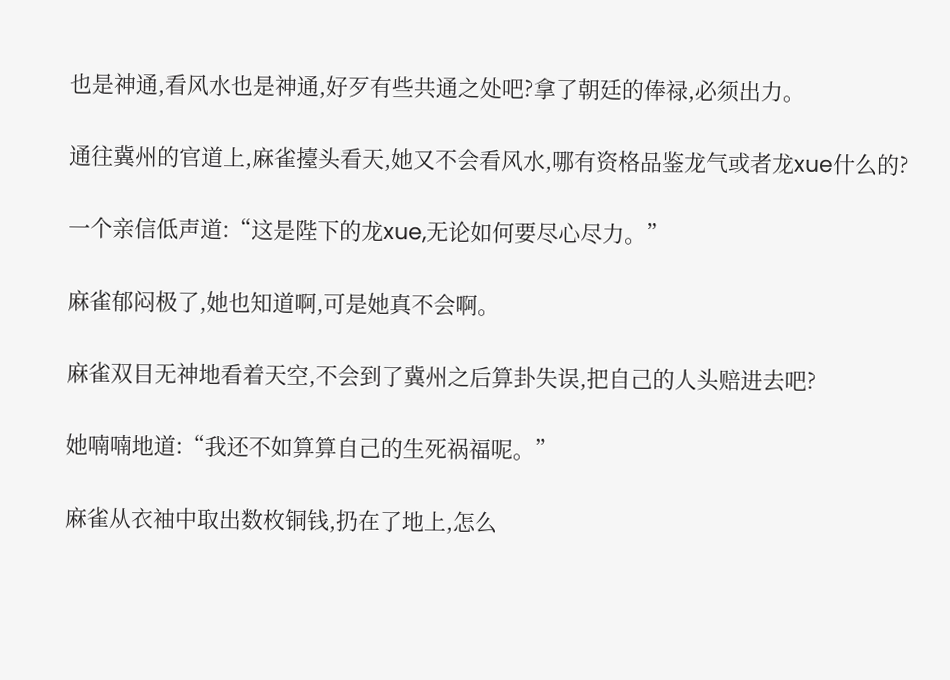也是神通,看风水也是神通,好歹有些共通之处吧?拿了朝廷的俸禄,必须出力。

通往冀州的官道上,麻雀擡头看天,她又不会看风水,哪有资格品鉴龙气或者龙xue什么的?

一个亲信低声道:“这是陛下的龙xue,无论如何要尽心尽力。”

麻雀郁闷极了,她也知道啊,可是她真不会啊。

麻雀双目无神地看着天空,不会到了冀州之后算卦失误,把自己的人头赔进去吧?

她喃喃地道:“我还不如算算自己的生死祸福呢。”

麻雀从衣袖中取出数枚铜钱,扔在了地上,怎么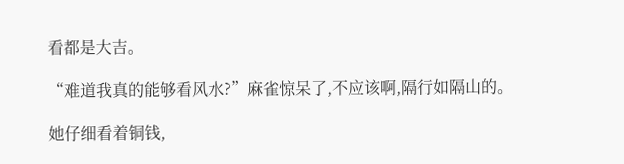看都是大吉。

“难道我真的能够看风水?”麻雀惊呆了,不应该啊,隔行如隔山的。

她仔细看着铜钱,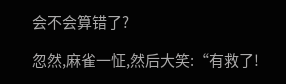会不会算错了?

忽然,麻雀一怔,然后大笑:“有救了!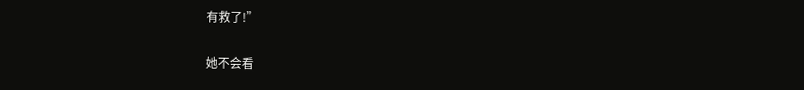有救了!”

她不会看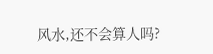风水,还不会算人吗?